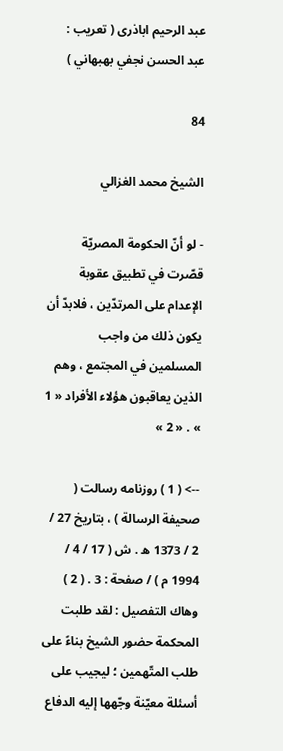عبد الرحيم اباذرى ( تعريب : عبد الحسن نجفي بهبهاني )

84

الشيخ محمد الغزالي

- لو أنّ الحكومة المصريّة قصّرت في تطبيق عقوبة الإعدام على المرتدّين ، فلابدّ أن يكون ذلك من واجب المسلمين في المجتمع ، وهم الذين يعاقبون هؤلاء الأفراد « 1 » . « 2 »

--> ( 1 ) روزنامه رسالت ( صحيفة الرسالة ) ، بتاريخ 27 / 2 / 1373 ه . ش ( 17 / 4 / 1994 م ) / صفحة : 3 . ( 2 ) وهاك التفصيل : لقد طلبت المحكمة حضور الشيخ بناءً على طلب المتّهمين ؛ ليجيب على أسئلة معيّنة وجّهها إليه الدفاع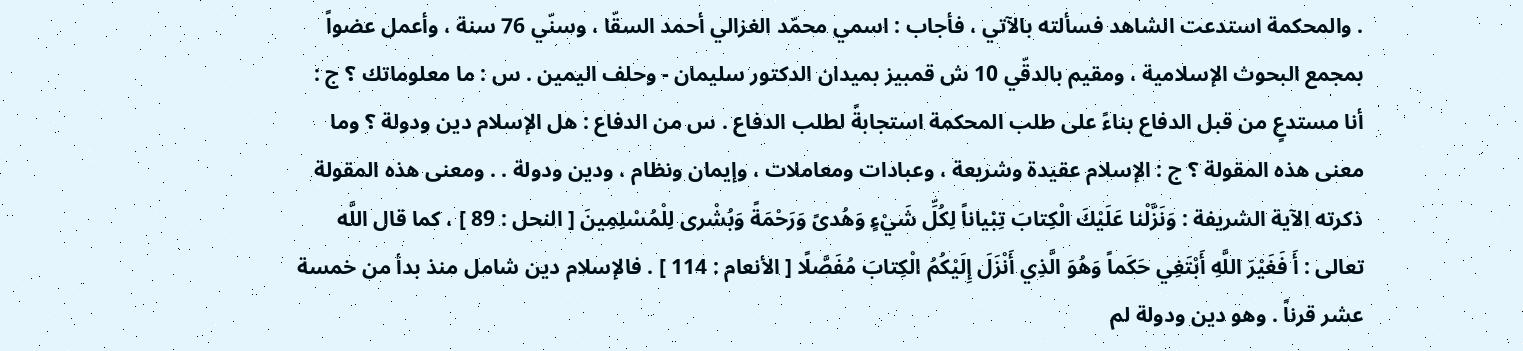. والمحكمة استدعت الشاهد فسألته بالآتي ، فأجاب : اسمي محمّد الغزالي أحمد السقّا ، وسنّي 76 سنة ، وأعمل عضواً بمجمع البحوث الإسلامية ، ومقيم بالدقّي 10 ش قمبيز بميدان الدكتور سليمان - وحلف اليمين . س : ما معلوماتك ؟ ج : أنا مستدعٍ من قبل الدفاع بناءً على طلب المحكمة استجابةً لطلب الدفاع . س من الدفاع : هل الإسلام دين ودولة ؟ وما معنى هذه المقولة ؟ ج : الإسلام عقيدة وشريعة ، وعبادات ومعاملات ، وإيمان ونظام ، ودين ودولة . . ومعنى هذه المقولة ذكرته الآية الشريفة : وَنَزَّلْنا عَلَيْكَ الْكِتابَ تِبْياناً لِكُلِّ شَيْءٍ وَهُدىً وَرَحْمَةً وَبُشْرى لِلْمُسْلِمِينَ [ النحل : 89 ] ، كما قال اللَّه تعالى : أَ فَغَيْرَ اللَّهِ أَبْتَغِي حَكَماً وَهُوَ الَّذِي أَنْزَلَ إِلَيْكُمُ الْكِتابَ مُفَصَّلًا [ الأنعام : 114 ] . فالإسلام دين شامل منذ بدأ من خمسة عشر قرناً . وهو دين ودولة لم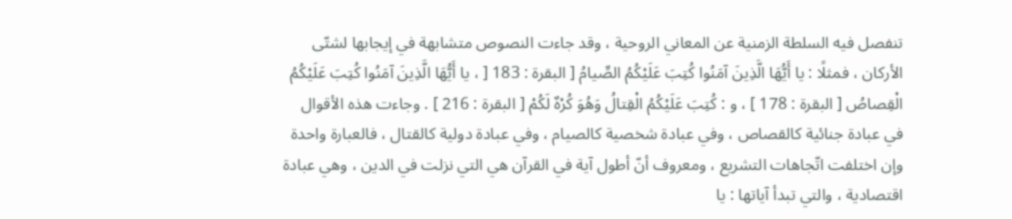تنفصل فيه السلطة الزمنية عن المعاني الروحية ، وقد جاءت النصوص متشابهة في إيجابها لشتّى الأركان ، فمثلًا : يا أَيُّهَا الَّذِينَ آمَنُوا كُتِبَ عَلَيْكُمُ الصِّيامُ [ البقرة : 183 [ ، يا أَيُّهَا الَّذِينَ آمَنُوا كُتِبَ عَلَيْكُمُ الْقِصاصُ [ البقرة : 178 ] ، و : كُتِبَ عَلَيْكُمُ الْقِتالُ وَهُوَ كُرْهٌ لَكُمْ [ البقرة : 216 ] . وجاءت هذه الأقوال في عبادة جنائية كالقصاص ، وفي عبادة شخصية كالصيام ، وفي عبادة دولية كالقتال ، فالعبارة واحدة وإن اختلفت اتّجاهات التشريع ، ومعروف أنّ أطول آية في القرآن هي التي نزلت في الدين ، وهي عبادة اقتصادية ، والتي تبدأ آياتها : يا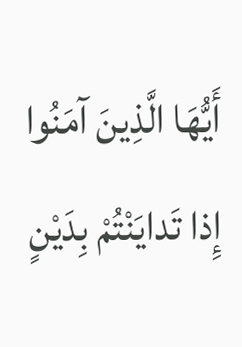أَيُّهَا الَّذِينَ آمَنُوا إِذا تَدايَنْتُمْ بِدَيْنٍ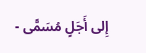إِلى أَجَلٍ مُسَمًّى -